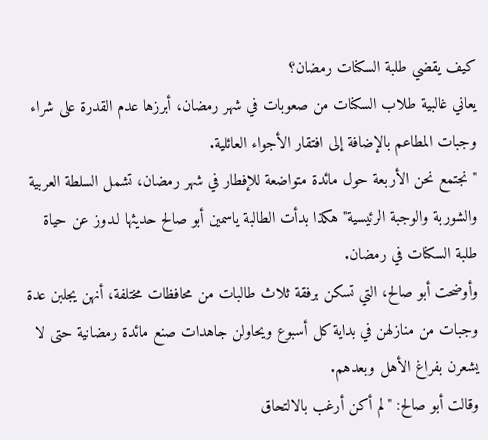كيف يقضي طلبة السكنات رمضان؟
يعاني غالبية طلاب السكنات من صعوبات في شهر رمضان، أبرزها عدم القدرة على شراء وجبات المطاعم بالإضافة إلى افتقار الأجواء العائلية.
"نجتمع نحن الأربعة حول مائدة متواضعة للإفطار في شهر رمضان، تشمل السلطة العربية والشوربة والوجبة الرئيسية" هكذا بدأت الطالبة ياسمين أبو صالح حديثها لـدوز عن حياة طلبة السكنات في رمضان.
وأوضحت أبو صالح، التي تسكن برفقة ثلاث طالبات من محافظات مختلفة، أنهن يجلبن عدة وجبات من منازلهن في بداية كل أسبوع ويحاولن جاهدات صنع مائدة رمضانية حتى لا يشعرن بفراغ الأهل وبعدهم.
وقالت أبو صالح: "لم أكن أرغب بالالتحاق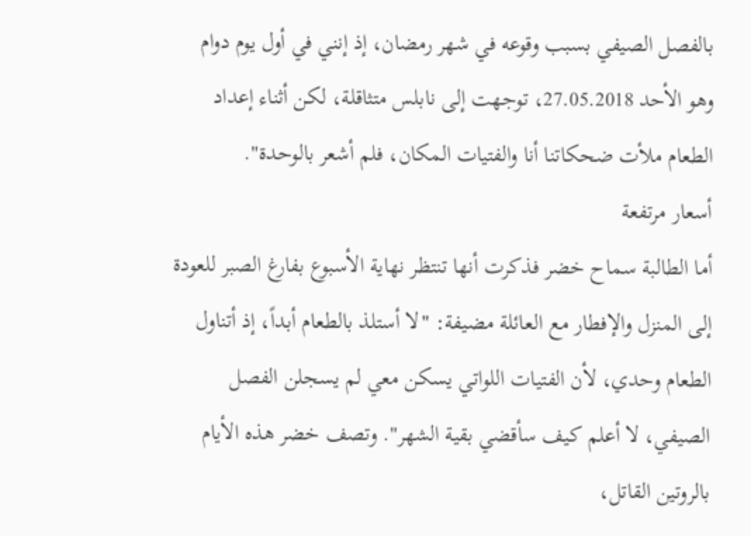بالفصل الصيفي بسبب وقوعه في شهر رمضان، إذ إنني في أول يوم دوام وهو الأحد 27.05.2018، توجهت إلى نابلس متثاقلة، لكن أثناء إعداد الطعام ملأت ضحكاتنا أنا والفتيات المكان، فلم أشعر بالوحدة".
أسعار مرتفعة
أما الطالبة سماح خضر فذكرت أنها تنتظر نهاية الأسبوع بفارغ الصبر للعودة إلى المنزل والإفطار مع العائلة مضيفة: "لا أستلذ بالطعام أبداً، إذ أتناول الطعام وحدي، لأن الفتيات اللواتي يسكن معي لم يسجلن الفصل الصيفي، لا أعلم كيف سأقضي بقية الشهر". وتصف خضر هذه الأيام بالروتين القاتل،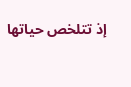إذ تتلخص حياتها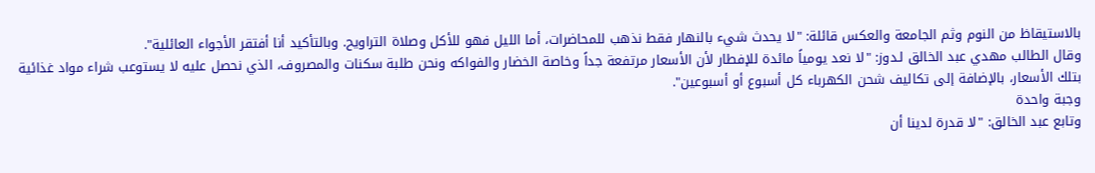بالاستيقاظ من النوم وثم الجامعة والعكس قائلة: "لا يحدث شيء بالنهار فقط نذهب للمحاضرات، أما الليل فهو للأكل وصلاة التراويح. وبالتأكيد أنا أفتقر الأجواء العائلية".
وقال الطالب مهدي عبد الخالق لـدوز: "لا نعد يومياً مائدة للإفطار لأن الأسعار مرتفعة جداً وخاصة الخضار والفواكه ونحن طلبة سكنات والمصروف، الذي نحصل عليه لا يستوعب شراء مواد غذائية بتلك الأسعار، بالإضافة إلى تكاليف شحن الكهرباء كل أسبوع أو أسبوعين".
وجبة واحدة
وتابع عبد الخالق: "لا قدرة لدينا أن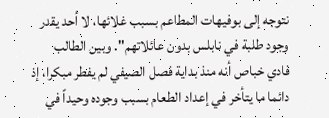نتوجه إلى بوفيهات المطاعم بسبب غلائها، لا أحد يقدر وجود طلبة في نابلس بدون عائلاتهم". وبين الطالب فادي خباص أنه منذ بداية فصل الصيفي لم يفطر مبكرا، إذ دائما ما يتأخر في إعداد الطعام بسبب وجوده وحيداً في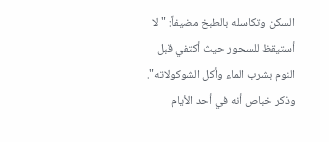السكن وتكاسله بالطبخ مضيفاً: "لا أستيقظ للسحور حيث أكتفي قبل النوم بشرب الماء وأكل الشوكولاته".
وذكر خباص أنه في أحد الأيام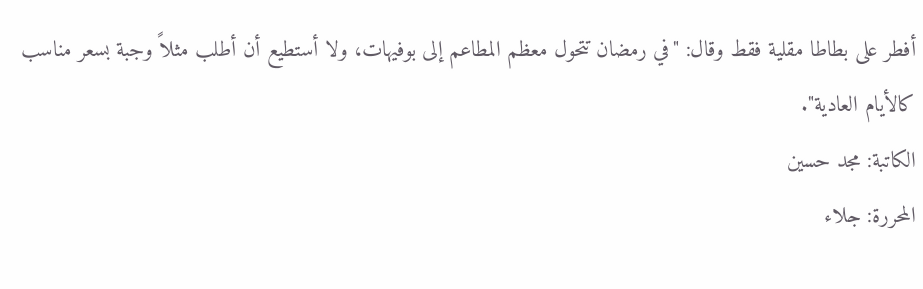أفطر على بطاطا مقلية فقط وقال: "في رمضان تتحول معظم المطاعم إلى بوفيهات، ولا أستطيع أن أطلب مثلاً وجبة بسعر مناسب كالأيام العادية".
الكاتبة: مجد حسين
المحررة: جلاء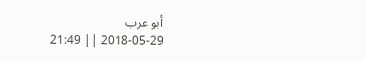أبو عرب
2018-05-29 || 21:49